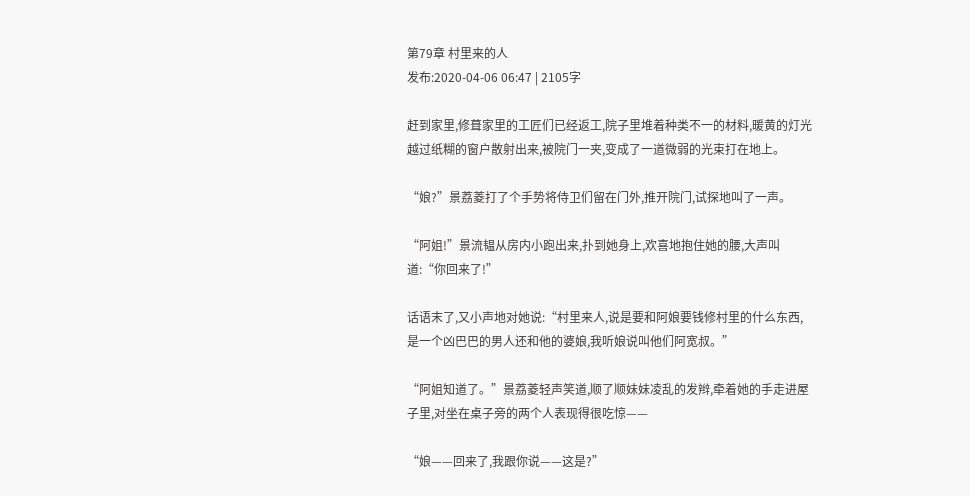第79章 村里来的人
发布:2020-04-06 06:47 | 2105字

赶到家里,修葺家里的工匠们已经返工,院子里堆着种类不一的材料,暖黄的灯光越过纸糊的窗户散射出来,被院门一夹,变成了一道微弱的光束打在地上。

“娘?”景荔菱打了个手势将侍卫们留在门外,推开院门,试探地叫了一声。

“阿姐!”景流韫从房内小跑出来,扑到她身上,欢喜地抱住她的腰,大声叫道:“你回来了!”

话语末了,又小声地对她说:“村里来人,说是要和阿娘要钱修村里的什么东西,是一个凶巴巴的男人还和他的婆娘,我听娘说叫他们阿宽叔。”

“阿姐知道了。”景荔菱轻声笑道,顺了顺妹妹凌乱的发辫,牵着她的手走进屋子里,对坐在桌子旁的两个人表现得很吃惊——

“娘——回来了,我跟你说——这是?”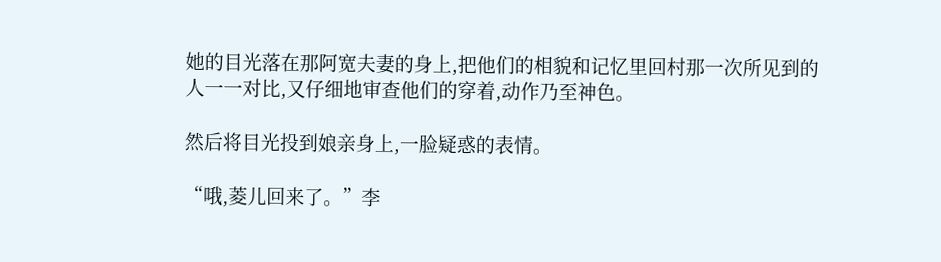她的目光落在那阿宽夫妻的身上,把他们的相貌和记忆里回村那一次所见到的人一一对比,又仔细地审查他们的穿着,动作乃至神色。

然后将目光投到娘亲身上,一脸疑惑的表情。

“哦,菱儿回来了。”李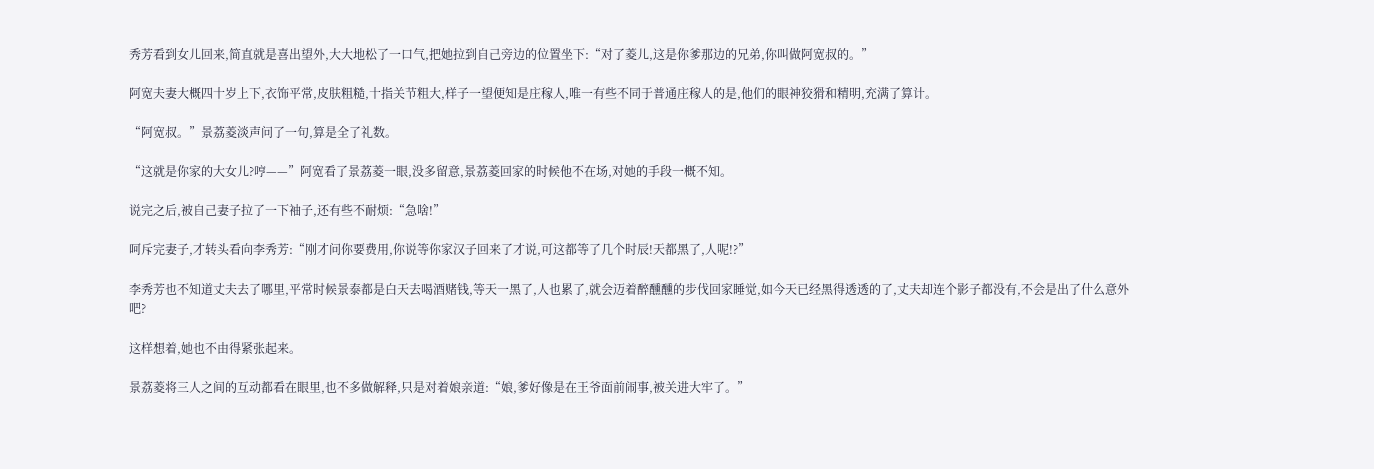秀芳看到女儿回来,简直就是喜出望外,大大地松了一口气,把她拉到自己旁边的位置坐下:“对了菱儿,这是你爹那边的兄弟,你叫做阿宽叔的。”

阿宽夫妻大概四十岁上下,衣饰平常,皮肤粗糙,十指关节粗大,样子一望便知是庄稼人,唯一有些不同于普通庄稼人的是,他们的眼神狡猾和精明,充满了算计。

“阿宽叔。”景荔菱淡声问了一句,算是全了礼数。

“这就是你家的大女儿?哼——”阿宽看了景荔菱一眼,没多留意,景荔菱回家的时候他不在场,对她的手段一概不知。

说完之后,被自己妻子拉了一下袖子,还有些不耐烦:“急啥!”

呵斥完妻子,才转头看向李秀芳:“刚才问你要费用,你说等你家汉子回来了才说,可这都等了几个时辰!天都黑了,人呢!?”

李秀芳也不知道丈夫去了哪里,平常时候景泰都是白天去喝酒赌钱,等天一黑了,人也累了,就会迈着醉醺醺的步伐回家睡觉,如今天已经黑得透透的了,丈夫却连个影子都没有,不会是出了什么意外吧?

这样想着,她也不由得紧张起来。

景荔菱将三人之间的互动都看在眼里,也不多做解释,只是对着娘亲道:“娘,爹好像是在王爷面前闹事,被关进大牢了。”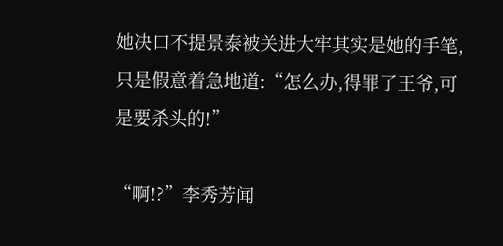她决口不提景泰被关进大牢其实是她的手笔,只是假意着急地道:“怎么办,得罪了王爷,可是要杀头的!”

“啊!?”李秀芳闻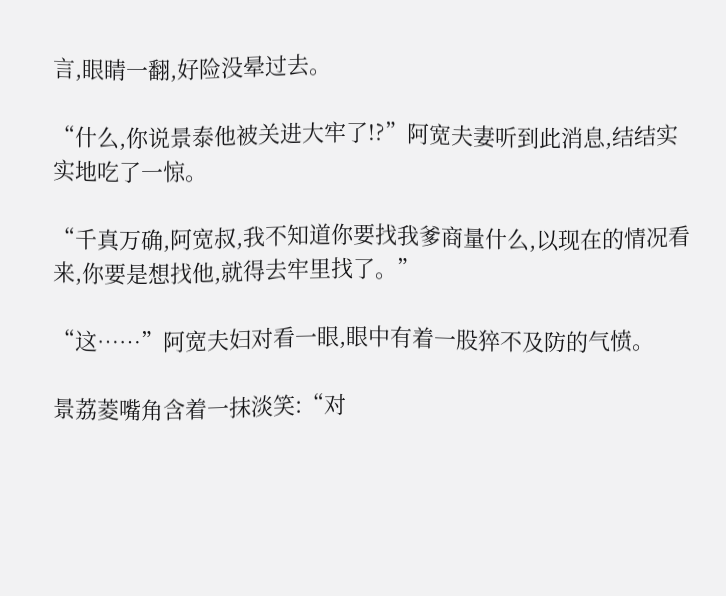言,眼睛一翻,好险没晕过去。

“什么,你说景泰他被关进大牢了!?”阿宽夫妻听到此消息,结结实实地吃了一惊。

“千真万确,阿宽叔,我不知道你要找我爹商量什么,以现在的情况看来,你要是想找他,就得去牢里找了。”

“这……”阿宽夫妇对看一眼,眼中有着一股猝不及防的气愤。

景荔菱嘴角含着一抹淡笑:“对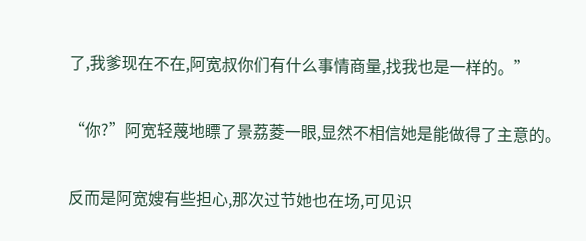了,我爹现在不在,阿宽叔你们有什么事情商量,找我也是一样的。”

“你?”阿宽轻蔑地瞟了景荔菱一眼,显然不相信她是能做得了主意的。

反而是阿宽嫂有些担心,那次过节她也在场,可见识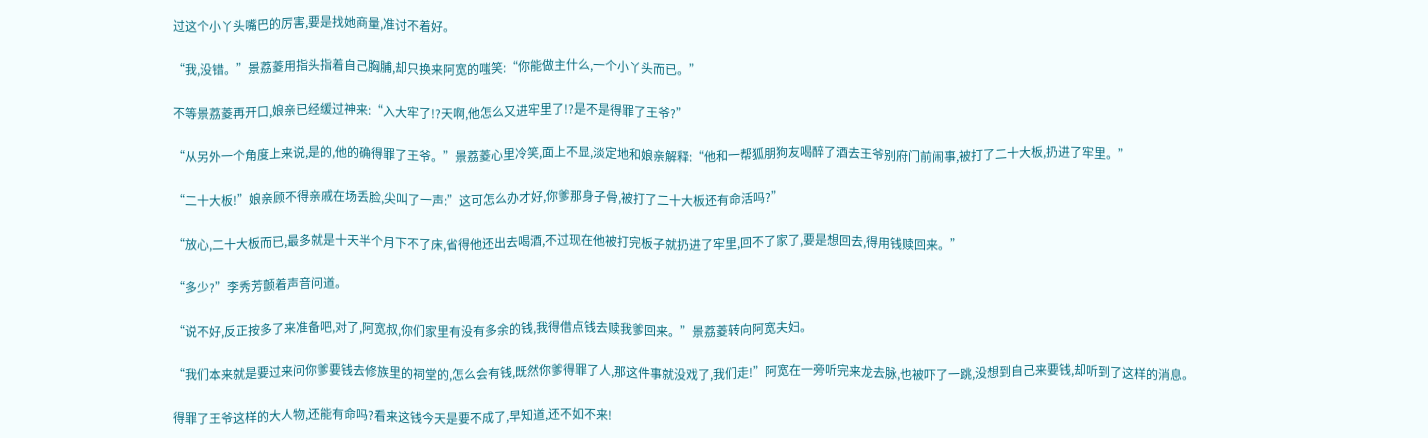过这个小丫头嘴巴的厉害,要是找她商量,准讨不着好。

“我,没错。”景荔菱用指头指着自己胸脯,却只换来阿宽的嗤笑:“你能做主什么,一个小丫头而已。”

不等景荔菱再开口,娘亲已经缓过神来:“入大牢了!?天啊,他怎么又进牢里了!?是不是得罪了王爷?”

“从另外一个角度上来说,是的,他的确得罪了王爷。”景荔菱心里冷笑,面上不显,淡定地和娘亲解释:“他和一帮狐朋狗友喝醉了酒去王爷别府门前闹事,被打了二十大板,扔进了牢里。”

“二十大板!”娘亲顾不得亲戚在场丢脸,尖叫了一声:”这可怎么办才好,你爹那身子骨,被打了二十大板还有命活吗?”

“放心,二十大板而已,最多就是十天半个月下不了床,省得他还出去喝酒,不过现在他被打完板子就扔进了牢里,回不了家了,要是想回去,得用钱赎回来。”

“多少?”李秀芳颤着声音问道。

“说不好,反正按多了来准备吧,对了,阿宽叔,你们家里有没有多余的钱,我得借点钱去赎我爹回来。”景荔菱转向阿宽夫妇。

“我们本来就是要过来问你爹要钱去修族里的祠堂的,怎么会有钱,既然你爹得罪了人,那这件事就没戏了,我们走!”阿宽在一旁听完来龙去脉,也被吓了一跳,没想到自己来要钱,却听到了这样的消息。

得罪了王爷这样的大人物,还能有命吗?看来这钱今天是要不成了,早知道,还不如不来!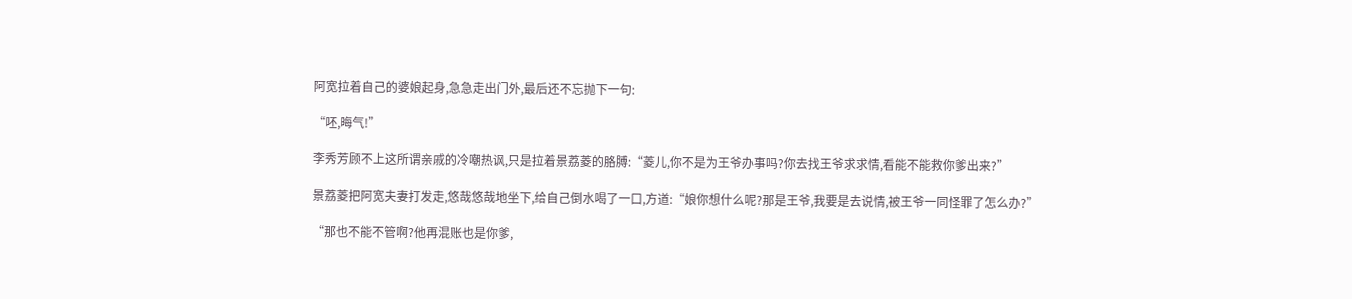阿宽拉着自己的婆娘起身,急急走出门外,最后还不忘抛下一句:

“呸,晦气!”

李秀芳顾不上这所谓亲戚的冷嘲热讽,只是拉着景荔菱的胳膊:“菱儿,你不是为王爷办事吗?你去找王爷求求情,看能不能救你爹出来?”

景荔菱把阿宽夫妻打发走,悠哉悠哉地坐下,给自己倒水喝了一口,方道:“娘你想什么呢?那是王爷,我要是去说情,被王爷一同怪罪了怎么办?”

“那也不能不管啊?他再混账也是你爹,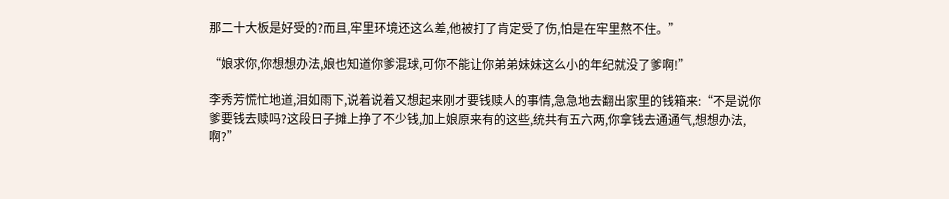那二十大板是好受的?而且,牢里环境还这么差,他被打了肯定受了伤,怕是在牢里熬不住。”

“娘求你,你想想办法,娘也知道你爹混球,可你不能让你弟弟妹妹这么小的年纪就没了爹啊!”

李秀芳慌忙地道,泪如雨下,说着说着又想起来刚才要钱赎人的事情,急急地去翻出家里的钱箱来:“不是说你爹要钱去赎吗?这段日子摊上挣了不少钱,加上娘原来有的这些,统共有五六两,你拿钱去通通气,想想办法,啊?”